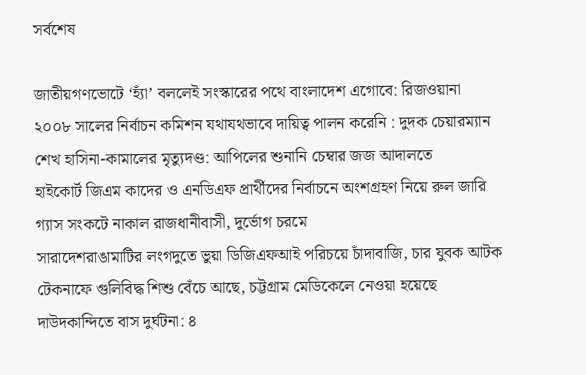সর্বশেষ

জাতীয়গণভোটে ‘হ্যাঁ’ বললেই সংস্কারের পথে বাংলাদেশ এগোবে: রিজওয়ানা
২০০৮ সালের নির্বাচন কমিশন যথাযথভাবে দায়িত্ব পালন করেনি : দুদক চেয়ারম্যান
শেখ হাসিনা-কামালের মৃত্যুদণ্ড: আপিলের শুনানি চেম্বার জজ আদালতে
হাইকোর্ট জিএম কাদের ও এনডিএফ প্রার্থীদের নির্বাচনে অংশগ্রহণ নিয়ে রুল জারি
গ্যাস সংকটে নাকাল রাজধানীবাসী, দুর্ভোগ চরমে
সারাদেশরাঙামাটির লংগদুতে ভুয়া ডিজিএফআই পরিচয়ে চাঁদাবাজি, চার যুবক আটক
টেকনাফে গুলিবিদ্ধ শিশু বেঁচে আছে, চট্টগ্রাম মেডিকেলে নেওয়া হয়েছে
দাউদকান্দিতে বাস দুর্ঘটনা: ৪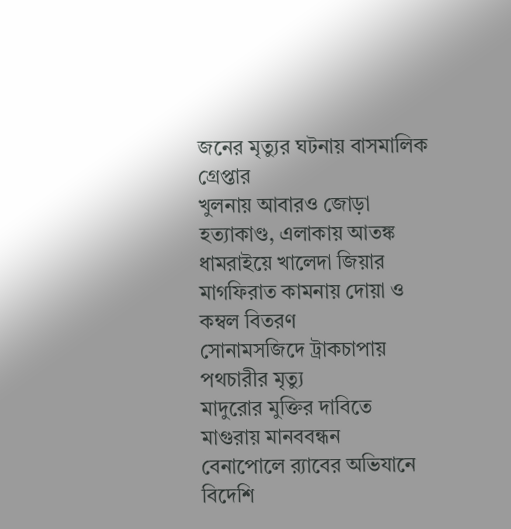জনের মৃত্যুর ঘটনায় বাসমালিক গ্রেপ্তার
খুলনায় আবারও জোড়া হত্যাকাণ্ড, এলাকায় আতঙ্ক
ধামরাইয়ে খালেদা জিয়ার মাগফিরাত কামনায় দোয়া ও কম্বল বিতরণ
সোনামসজিদে ট্রাকচাপায় পথচারীর মৃত্যু
মাদুরোর মুক্তির দাবিতে মাগুরায় মানববন্ধন
বেনাপোলে র‍্যাবের অভিযানে বিদেশি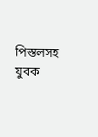পিস্তলসহ যুবক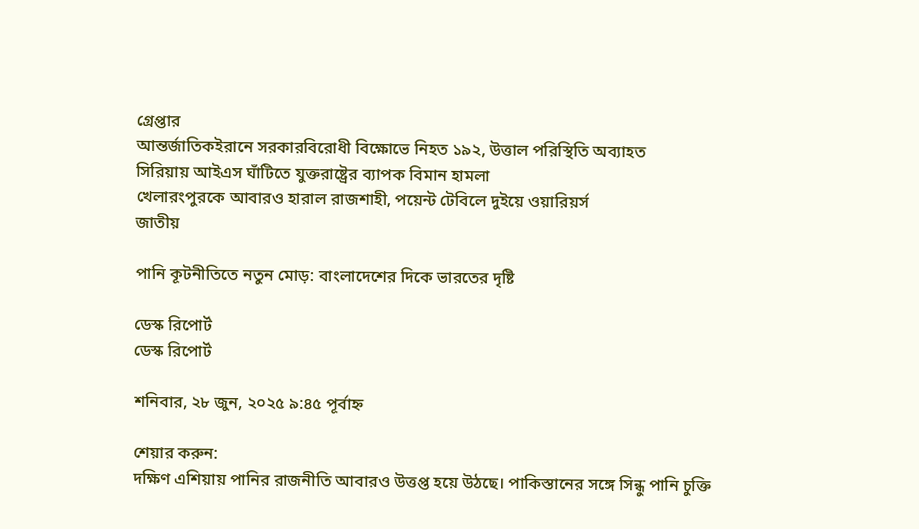গ্রেপ্তার
আন্তর্জাতিকইরানে সরকারবিরোধী বিক্ষোভে নিহত ১৯২, উত্তাল পরিস্থিতি অব্যাহত
সিরিয়ায় আইএস ঘাঁটিতে যুক্তরাষ্ট্রের ব্যাপক বিমান হামলা
খেলারংপুরকে আবারও হারাল রাজশাহী, পয়েন্ট টেবিলে দুইয়ে ওয়ারিয়র্স
জাতীয়

পানি কূটনীতিতে নতুন মোড়: বাংলাদেশের দিকে ভারতের দৃষ্টি

ডেস্ক রিপোর্ট
ডেস্ক রিপোর্ট

শনিবার, ২৮ জুন, ২০২৫ ৯:৪৫ পূর্বাহ্ন

শেয়ার করুন:
দক্ষিণ এশিয়ায় পানির রাজনীতি আবারও উত্তপ্ত হয়ে উঠছে। পাকিস্তানের সঙ্গে সিন্ধু পানি চুক্তি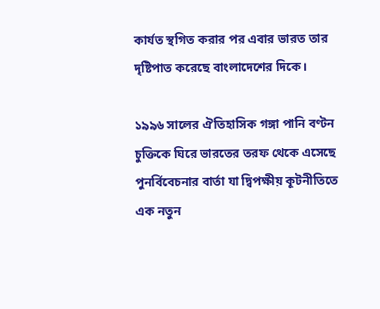কার্যত স্থগিত করার পর এবার ভারত তার দৃষ্টিপাত করেছে বাংলাদেশের দিকে।

১৯৯৬ সালের ঐতিহাসিক গঙ্গা পানি বণ্টন চুক্তিকে ঘিরে ভারতের তরফ থেকে এসেছে পুনর্বিবেচনার বার্তা যা দ্বিপক্ষীয় কূটনীতিতে এক নতুন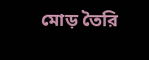মোড় তৈরি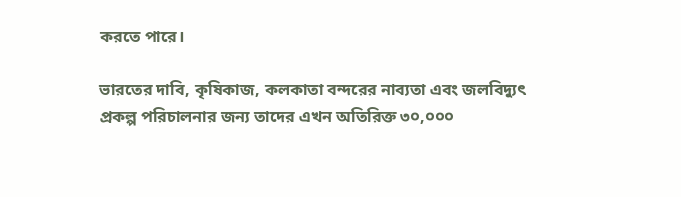করতে পারে।

ভারতের দাবি, কৃষিকাজ, কলকাতা বন্দরের নাব্যতা এবং জলবিদ্যুৎ প্রকল্প পরিচালনার জন্য তাদের এখন অতিরিক্ত ৩০,০০০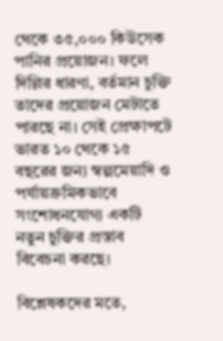থেকে ৩৫,০০০ কিউসেক পানির প্রয়োজন। ফলে দিল্লির ধারণা, বর্তমান চুক্তি তাদের প্রয়োজন মেটাতে পারছে না। সেই প্রেক্ষাপটে ভারত ১০ থেকে ১৫ বছরের জন্য স্বল্পমেয়াদি ও পর্যায়ক্রমিকভাবে সংশোধনযোগ্য একটি নতুন চুক্তির প্রস্তাব বিবেচনা করছে।

বিশ্লেষকদের মতে,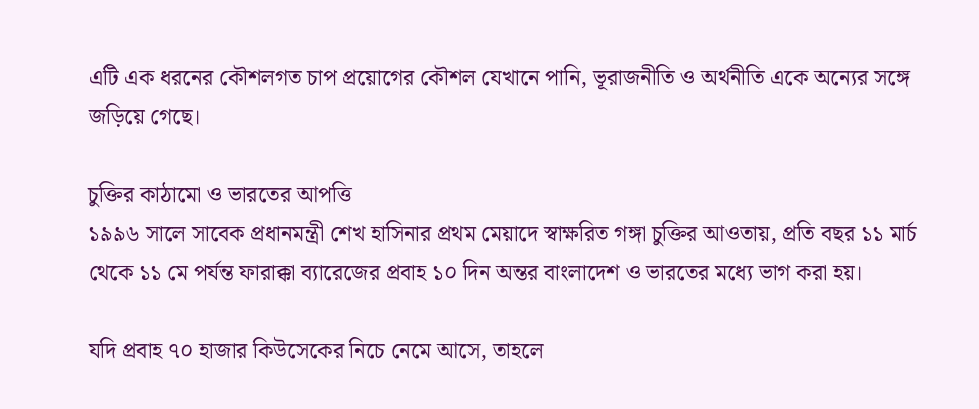এটি এক ধরনের কৌশলগত চাপ প্রয়োগের কৌশল যেখানে পানি, ভূরাজনীতি ও অর্থনীতি একে অন্যের সঙ্গে জড়িয়ে গেছে।

চুক্তির কাঠামো ও ভারতের আপত্তি
১৯৯৬ সালে সাবেক প্রধানমন্ত্রী শেখ হাসিনার প্রথম মেয়াদে স্বাক্ষরিত গঙ্গা চুক্তির আওতায়, প্রতি বছর ১১ মার্চ থেকে ১১ মে পর্যন্ত ফারাক্কা ব্যারেজের প্রবাহ ১০ দিন অন্তর বাংলাদেশ ও ভারতের মধ্যে ভাগ করা হয়।

যদি প্রবাহ ৭০ হাজার কিউসেকের নিচে নেমে আসে, তাহলে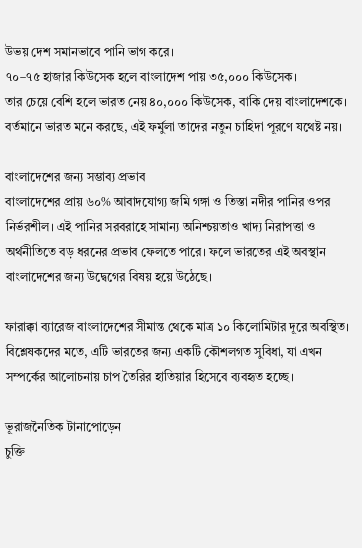উভয় দেশ সমানভাবে পানি ভাগ করে।
৭০–৭৫ হাজার কিউসেক হলে বাংলাদেশ পায় ৩৫,০০০ কিউসেক।
তার চেয়ে বেশি হলে ভারত নেয় ৪০,০০০ কিউসেক, বাকি দেয় বাংলাদেশকে।
বর্তমানে ভারত মনে করছে, এই ফর্মুলা তাদের নতুন চাহিদা পূরণে যথেষ্ট নয়।

বাংলাদেশের জন্য সম্ভাব্য প্রভাব
বাংলাদেশের প্রায় ৬০% আবাদযোগ্য জমি গঙ্গা ও তিস্তা নদীর পানির ওপর নির্ভরশীল। এই পানির সরবরাহে সামান্য অনিশ্চয়তাও খাদ্য নিরাপত্তা ও অর্থনীতিতে বড় ধরনের প্রভাব ফেলতে পারে। ফলে ভারতের এই অবস্থান বাংলাদেশের জন্য উদ্বেগের বিষয় হয়ে উঠেছে।

ফারাক্কা ব্যারেজ বাংলাদেশের সীমান্ত থেকে মাত্র ১০ কিলোমিটার দূরে অবস্থিত। বিশ্লেষকদের মতে, এটি ভারতের জন্য একটি কৌশলগত সুবিধা, যা এখন সম্পর্কের আলোচনায় চাপ তৈরির হাতিয়ার হিসেবে ব্যবহৃত হচ্ছে।

ভূরাজনৈতিক টানাপোড়েন
চুক্তি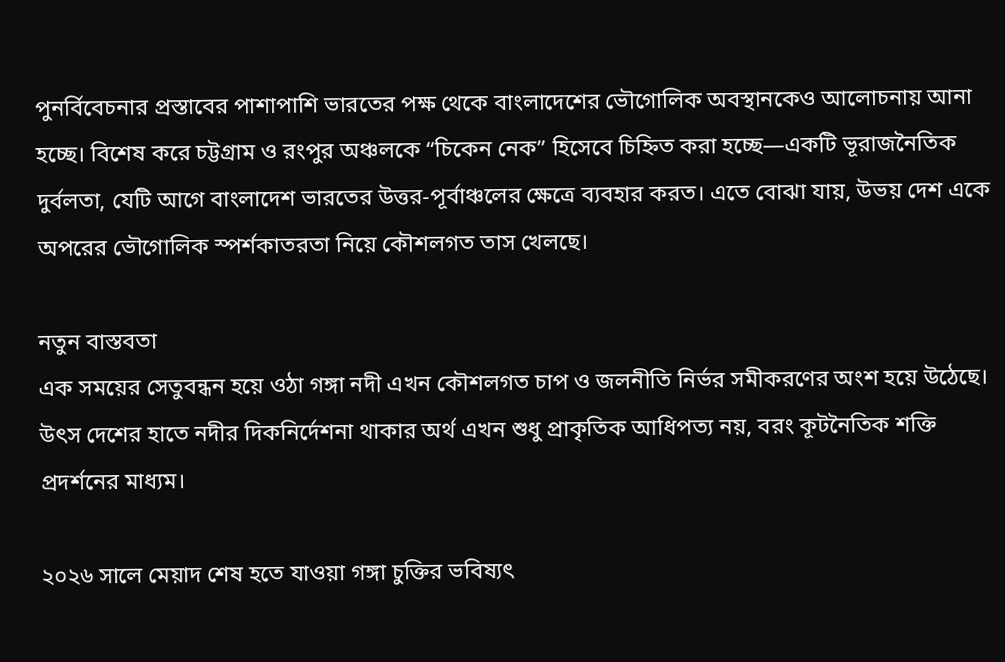পুনর্বিবেচনার প্রস্তাবের পাশাপাশি ভারতের পক্ষ থেকে বাংলাদেশের ভৌগোলিক অবস্থানকেও আলোচনায় আনা হচ্ছে। বিশেষ করে চট্টগ্রাম ও রংপুর অঞ্চলকে “চিকেন নেক” হিসেবে চিহ্নিত করা হচ্ছে—একটি ভূরাজনৈতিক দুর্বলতা, যেটি আগে বাংলাদেশ ভারতের উত্তর-পূর্বাঞ্চলের ক্ষেত্রে ব্যবহার করত। এতে বোঝা যায়, উভয় দেশ একে অপরের ভৌগোলিক স্পর্শকাতরতা নিয়ে কৌশলগত তাস খেলছে।

নতুন বাস্তবতা
এক সময়ের সেতুবন্ধন হয়ে ওঠা গঙ্গা নদী এখন কৌশলগত চাপ ও জলনীতি নির্ভর সমীকরণের অংশ হয়ে উঠেছে। উৎস দেশের হাতে নদীর দিকনির্দেশনা থাকার অর্থ এখন শুধু প্রাকৃতিক আধিপত্য নয়, বরং কূটনৈতিক শক্তি প্রদর্শনের মাধ্যম।

২০২৬ সালে মেয়াদ শেষ হতে যাওয়া গঙ্গা চুক্তির ভবিষ্যৎ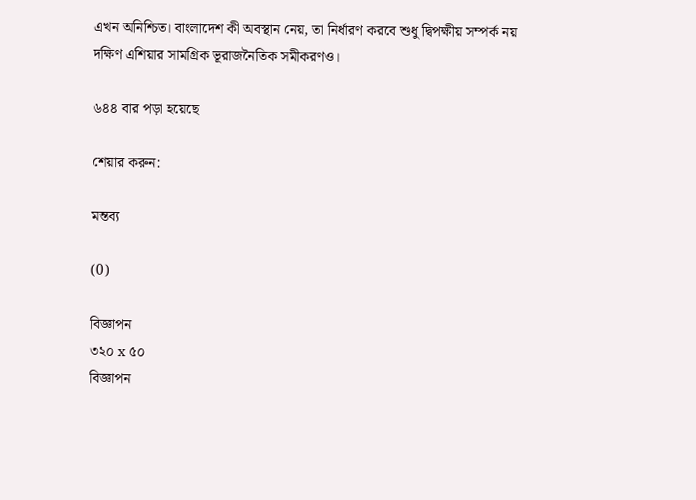এখন অনিশ্চিত। বাংলাদেশ কী অবস্থান নেয়, তা নির্ধারণ করবে শুধু দ্বিপক্ষীয় সম্পর্ক নয় দক্ষিণ এশিয়ার সামগ্রিক ভূরাজনৈতিক সমীকরণও।

৬৪৪ বার পড়া হয়েছে

শেয়ার করুন:

মন্তব্য

(0)

বিজ্ঞাপন
৩২০ x ৫০
বিজ্ঞাপন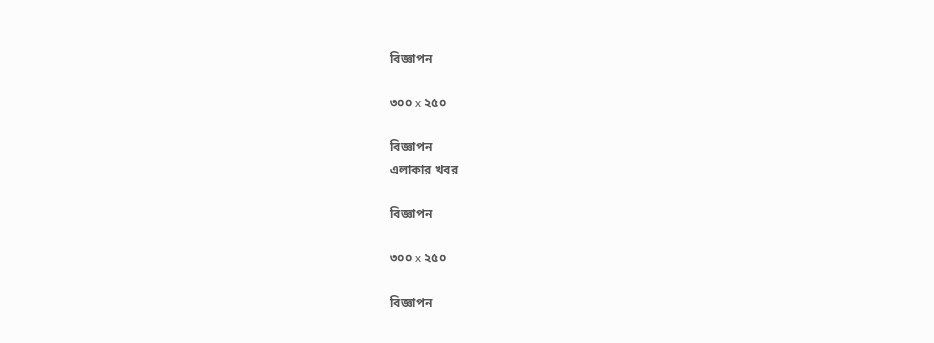বিজ্ঞাপন

৩০০ x ২৫০

বিজ্ঞাপন
এলাকার খবর

বিজ্ঞাপন

৩০০ x ২৫০

বিজ্ঞাপন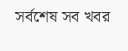সর্বশেষ সব খবর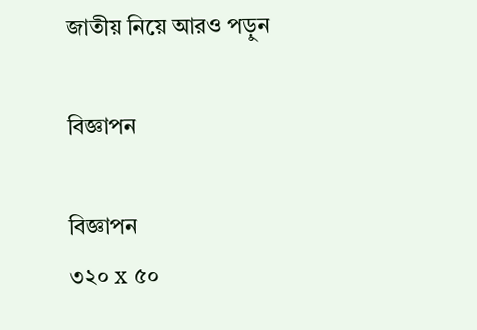জাতীয় নিয়ে আরও পড়ুন

বিজ্ঞাপন

বিজ্ঞাপন
৩২০ x ৫০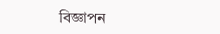বিজ্ঞাপন